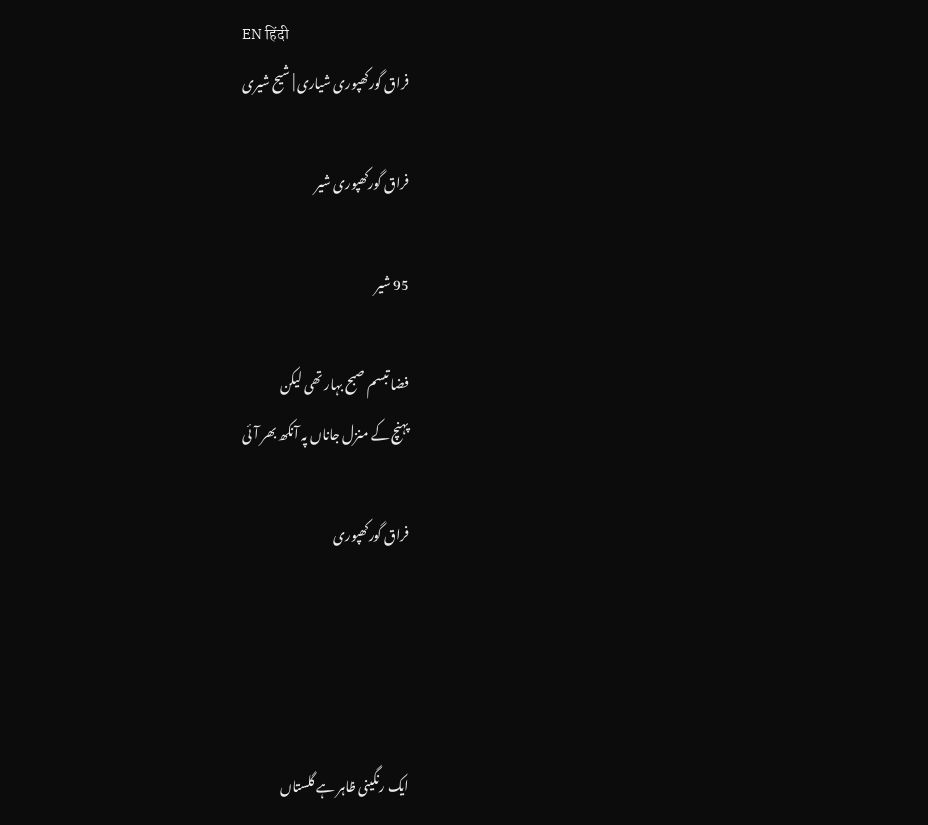EN हिंदी
فراق گورکھپوری شیاری | شیح شیری

فراق گورکھپوری شیر

95 شیر

فضا تبسم صبح بہار تھی لیکن
پہنچ کے منزل جاناں پہ آنکھ بھر آئی

فراق گورکھپوری




ایک رنگینی ظاہر ہے گلستاں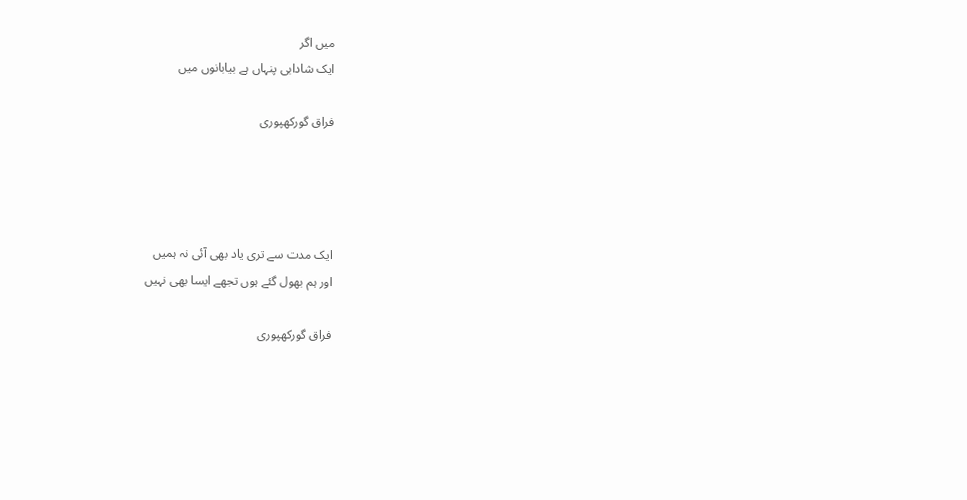میں اگر
ایک شادابی پنہاں ہے بیابانوں میں

فراق گورکھپوری




ایک مدت سے تری یاد بھی آئی نہ ہمیں
اور ہم بھول گئے ہوں تجھے ایسا بھی نہیں

فراق گورکھپوری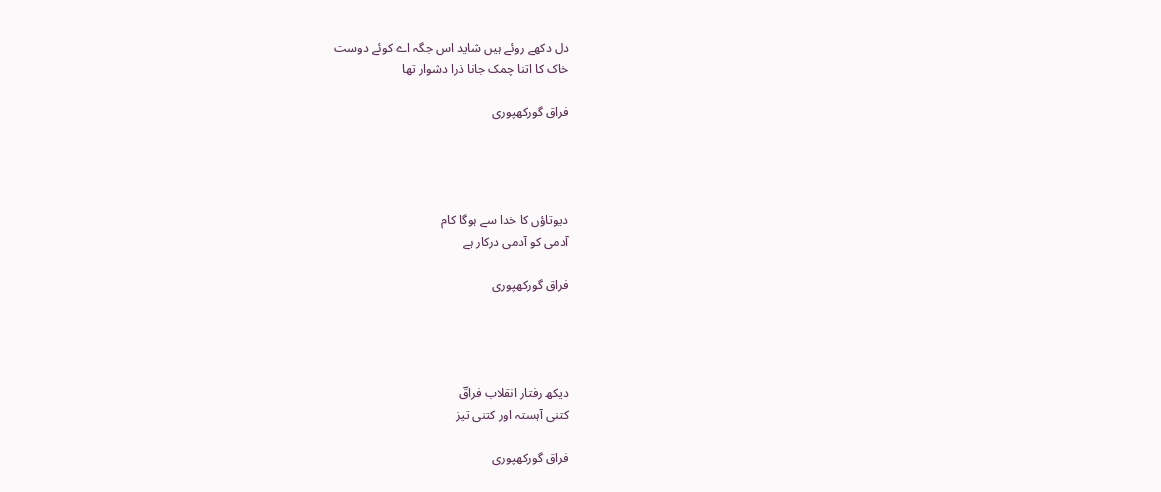دل دکھے روئے ہیں شاید اس جگہ اے کوئے دوست
خاک کا اتنا چمک جانا ذرا دشوار تھا

فراق گورکھپوری




دیوتاؤں کا خدا سے ہوگا کام
آدمی کو آدمی درکار ہے

فراق گورکھپوری




دیکھ رفتار انقلاب فراقؔ
کتنی آہستہ اور کتنی تیز

فراق گورکھپوری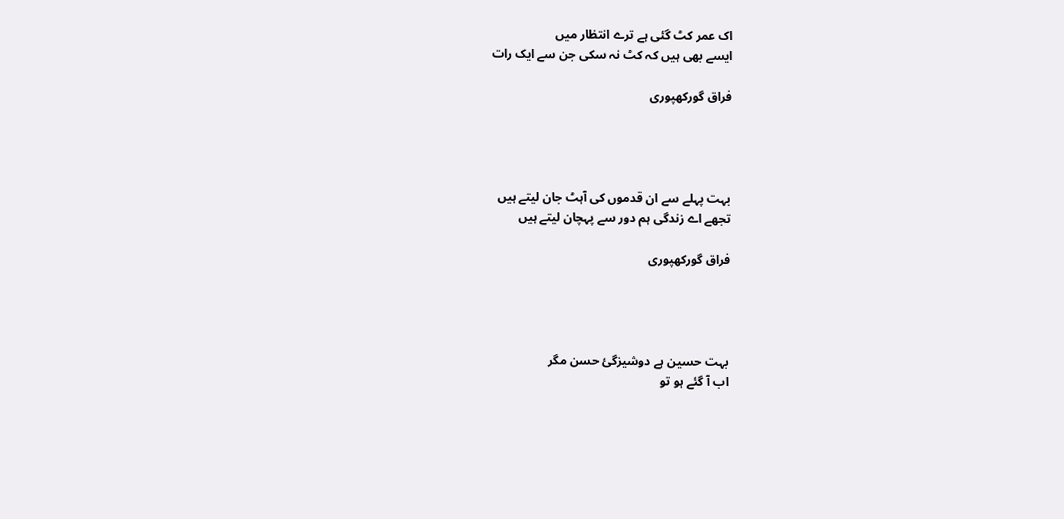اک عمر کٹ گئی ہے ترے انتظار میں
ایسے بھی ہیں کہ کٹ نہ سکی جن سے ایک رات

فراق گورکھپوری




بہت پہلے سے ان قدموں کی آہٹ جان لیتے ہیں
تجھے اے زندگی ہم دور سے پہچان لیتے ہیں

فراق گورکھپوری




بہت حسین ہے دوشیزگیٔ حسن مگر
اب آ گئے ہو تو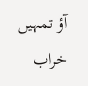آؤ تمہیں خراب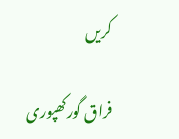کریں

فراق گورکھپوری